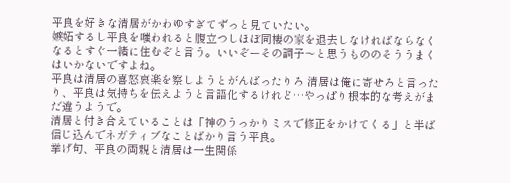平良を好きな清居がかわゆすぎてずっと見ていたい。
嫉妬するし平良を嗤われると腹立つしほぼ同棲の家を退去しなければならなくなるとすぐ一緒に住むぞと言う。いいぞーその調子〜と思うもののそううまくはいかないですよね。
平良は清居の喜怒哀楽を察しようとがんばったりろ 清居は俺に寄せろと言ったり、平良は気持ちを伝えようと言語化するけれど…やっぱり根本的な考えがまだ違うようで。
清居と付き合えていることは「神のうっかりミスで修正をかけてくる」と半ば信じ込んでネガティブなことばかり言う平良。
挙げ句、平良の両親と清居は一生関係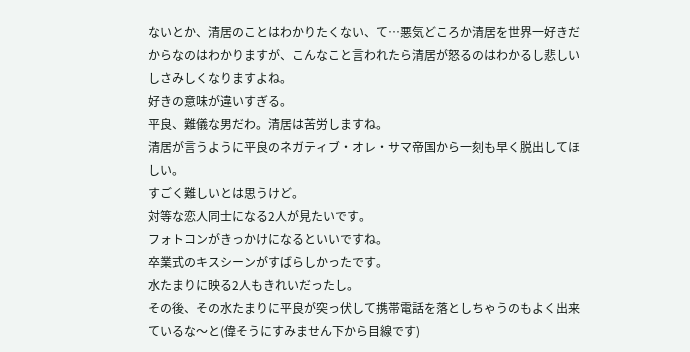ないとか、清居のことはわかりたくない、て…悪気どころか清居を世界一好きだからなのはわかりますが、こんなこと言われたら清居が怒るのはわかるし悲しいしさみしくなりますよね。
好きの意味が違いすぎる。
平良、難儀な男だわ。清居は苦労しますね。
清居が言うように平良のネガティブ・オレ・サマ帝国から一刻も早く脱出してほしい。
すごく難しいとは思うけど。
対等な恋人同士になる2人が見たいです。
フォトコンがきっかけになるといいですね。
卒業式のキスシーンがすばらしかったです。
水たまりに映る2人もきれいだったし。
その後、その水たまりに平良が突っ伏して携帯電話を落としちゃうのもよく出来ているな〜と(偉そうにすみません下から目線です)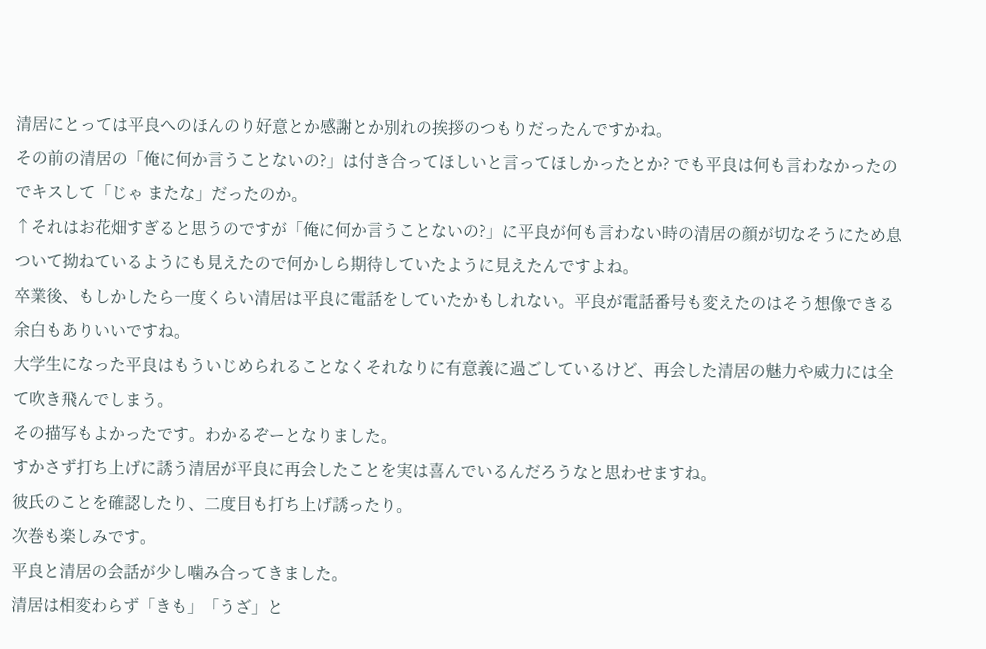清居にとっては平良へのほんのり好意とか感謝とか別れの挨拶のつもりだったんですかね。
その前の清居の「俺に何か言うことないの?」は付き合ってほしいと言ってほしかったとか? でも平良は何も言わなかったのでキスして「じゃ またな」だったのか。
↑それはお花畑すぎると思うのですが「俺に何か言うことないの?」に平良が何も言わない時の清居の顔が切なそうにため息ついて拗ねているようにも見えたので何かしら期待していたように見えたんですよね。
卒業後、もしかしたら一度くらい清居は平良に電話をしていたかもしれない。平良が電話番号も変えたのはそう想像できる余白もありいいですね。
大学生になった平良はもういじめられることなくそれなりに有意義に過ごしているけど、再会した清居の魅力や威力には全て吹き飛んでしまう。
その描写もよかったです。わかるぞーとなりました。
すかさず打ち上げに誘う清居が平良に再会したことを実は喜んでいるんだろうなと思わせますね。
彼氏のことを確認したり、二度目も打ち上げ誘ったり。
次巻も楽しみです。
平良と清居の会話が少し噛み合ってきました。
清居は相変わらず「きも」「うざ」と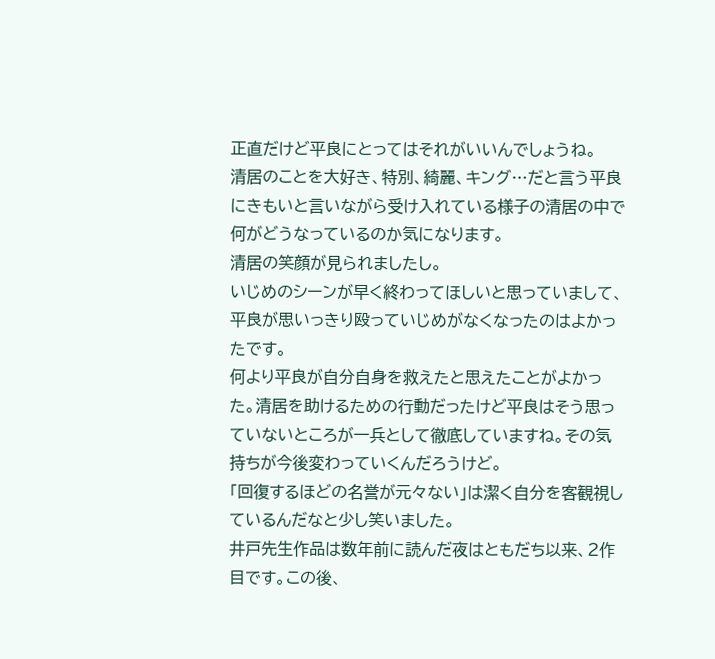正直だけど平良にとってはそれがいいんでしょうね。
清居のことを大好き、特別、綺麗、キング…だと言う平良にきもいと言いながら受け入れている様子の清居の中で何がどうなっているのか気になります。
清居の笑顔が見られましたし。
いじめのシーンが早く終わってほしいと思っていまして、平良が思いっきり殴っていじめがなくなったのはよかったです。
何より平良が自分自身を救えたと思えたことがよかった。清居を助けるための行動だったけど平良はそう思っていないところが一兵として徹底していますね。その気持ちが今後変わっていくんだろうけど。
「回復するほどの名誉が元々ない」は潔く自分を客観視しているんだなと少し笑いました。
井戸先生作品は数年前に読んだ夜はともだち以来、2作目です。この後、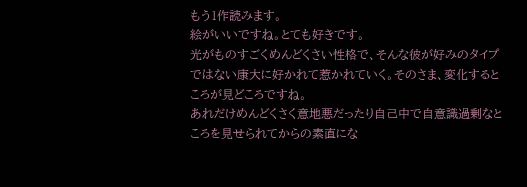もう1作読みます。
絵がいいですね。とても好きです。
光がものすごくめんどくさい性格で、そんな彼が好みのタイプではない康大に好かれて惹かれていく。そのさま、変化するところが見どころですね。
あれだけめんどくさく意地悪だったり自己中で自意識過剰なところを見せられてからの素直にな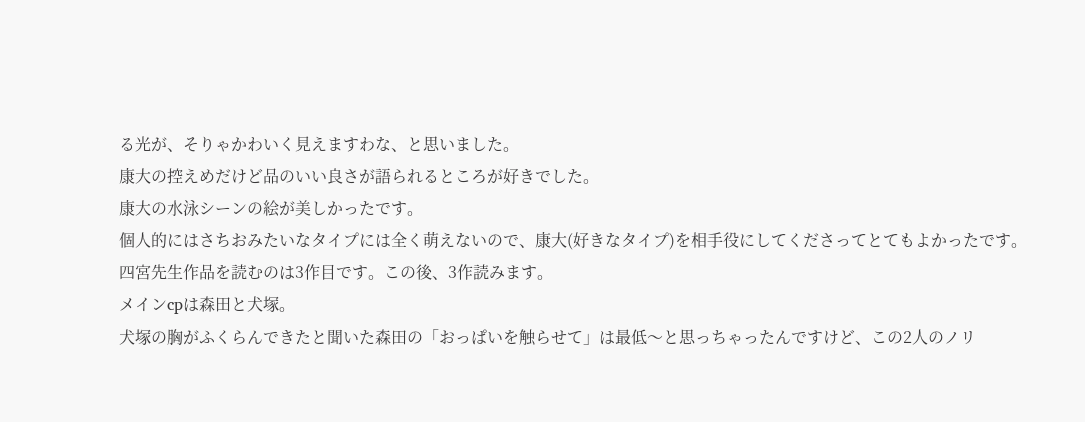る光が、そりゃかわいく見えますわな、と思いました。
康大の控えめだけど品のいい良さが語られるところが好きでした。
康大の水泳シーンの絵が美しかったです。
個人的にはさちおみたいなタイプには全く萌えないので、康大(好きなタイプ)を相手役にしてくださってとてもよかったです。
四宮先生作品を読むのは3作目です。この後、3作読みます。
メインcpは森田と犬塚。
犬塚の胸がふくらんできたと聞いた森田の「おっぱいを触らせて」は最低〜と思っちゃったんですけど、この2人のノリ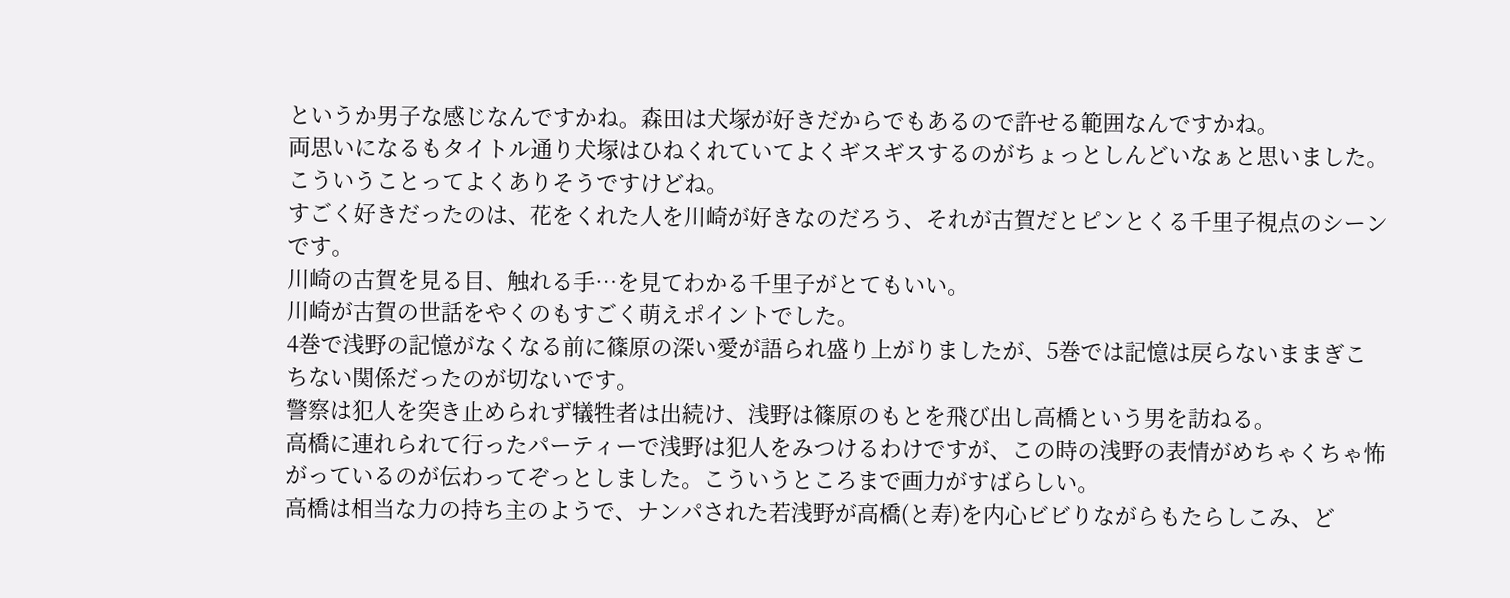というか男子な感じなんですかね。森田は犬塚が好きだからでもあるので許せる範囲なんですかね。
両思いになるもタイトル通り犬塚はひねくれていてよくギスギスするのがちょっとしんどいなぁと思いました。こういうことってよくありそうですけどね。
すごく好きだったのは、花をくれた人を川崎が好きなのだろう、それが古賀だとピンとくる千里子視点のシーンです。
川崎の古賀を見る目、触れる手…を見てわかる千里子がとてもいい。
川崎が古賀の世話をやくのもすごく萌えポイントでした。
4巻で浅野の記憶がなくなる前に篠原の深い愛が語られ盛り上がりましたが、5巻では記憶は戻らないままぎこちない関係だったのが切ないです。
警察は犯人を突き止められず犠牲者は出続け、浅野は篠原のもとを飛び出し高橋という男を訪ねる。
高橋に連れられて行ったパーティーで浅野は犯人をみつけるわけですが、この時の浅野の表情がめちゃくちゃ怖がっているのが伝わってぞっとしました。こういうところまで画力がすばらしい。
高橋は相当な力の持ち主のようで、ナンパされた若浅野が高橋(と寿)を内心ビビりながらもたらしこみ、ど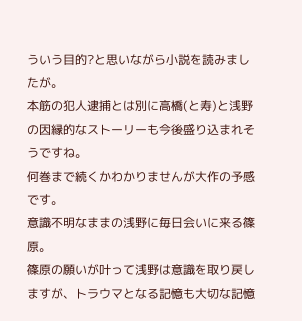ういう目的?と思いながら小説を読みましたが。
本筋の犯人逮捕とは別に高橋(と寿)と浅野の因縁的なストーリーも今後盛り込まれそうですね。
何巻まで続くかわかりませんが大作の予感です。
意識不明なままの浅野に毎日会いに来る篠原。
篠原の願いが叶って浅野は意識を取り戻しますが、トラウマとなる記憶も大切な記憶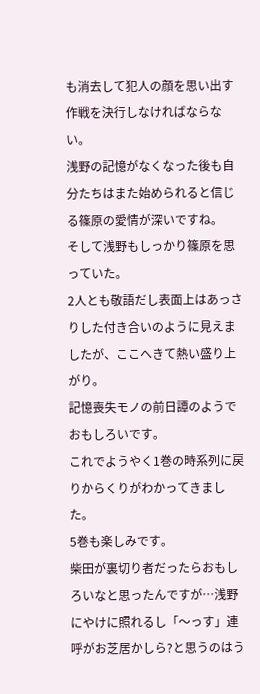も消去して犯人の顔を思い出す作戦を決行しなければならない。
浅野の記憶がなくなった後も自分たちはまた始められると信じる篠原の愛情が深いですね。
そして浅野もしっかり篠原を思っていた。
2人とも敬語だし表面上はあっさりした付き合いのように見えましたが、ここへきて熱い盛り上がり。
記憶喪失モノの前日譚のようでおもしろいです。
これでようやく1巻の時系列に戻りからくりがわかってきました。
5巻も楽しみです。
柴田が裏切り者だったらおもしろいなと思ったんですが…浅野にやけに照れるし「〜っす」連呼がお芝居かしら?と思うのはう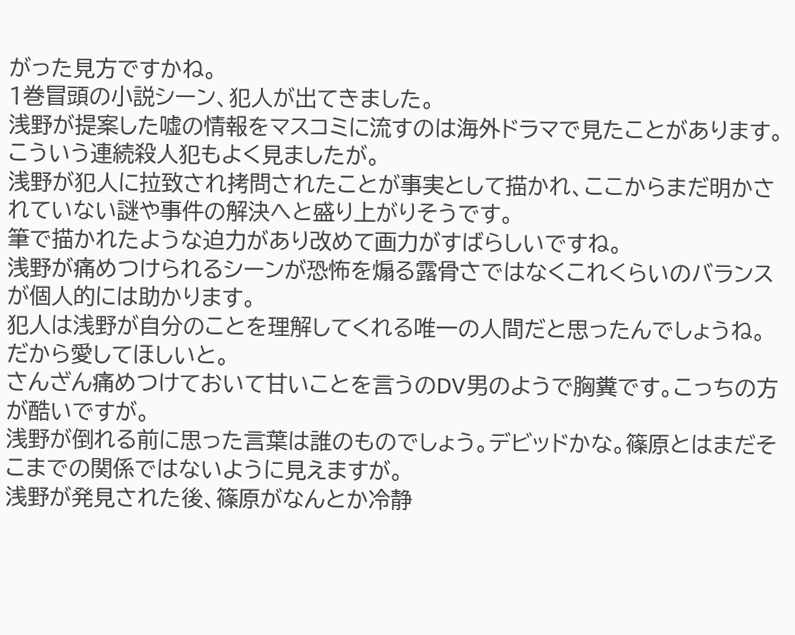がった見方ですかね。
1巻冒頭の小説シーン、犯人が出てきました。
浅野が提案した嘘の情報をマスコミに流すのは海外ドラマで見たことがあります。こういう連続殺人犯もよく見ましたが。
浅野が犯人に拉致され拷問されたことが事実として描かれ、ここからまだ明かされていない謎や事件の解決へと盛り上がりそうです。
筆で描かれたような迫力があり改めて画力がすばらしいですね。
浅野が痛めつけられるシーンが恐怖を煽る露骨さではなくこれくらいのバランスが個人的には助かります。
犯人は浅野が自分のことを理解してくれる唯一の人間だと思ったんでしょうね。だから愛してほしいと。
さんざん痛めつけておいて甘いことを言うのDV男のようで胸糞です。こっちの方が酷いですが。
浅野が倒れる前に思った言葉は誰のものでしょう。デビッドかな。篠原とはまだそこまでの関係ではないように見えますが。
浅野が発見された後、篠原がなんとか冷静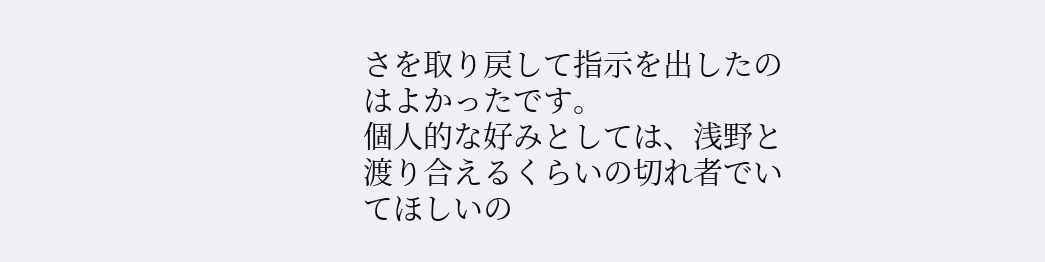さを取り戻して指示を出したのはよかったです。
個人的な好みとしては、浅野と渡り合えるくらいの切れ者でいてほしいの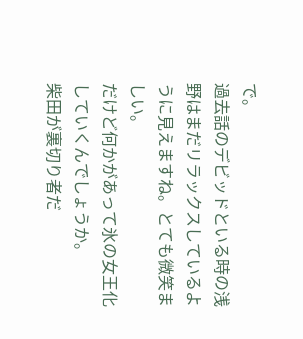で。
過去話のデビッドといる時の浅野はまだリラックスしているように見えますね。とても微笑ましい。
だけど何かがあって氷の女王化していくんでしょうか。
柴田が裏切り者だ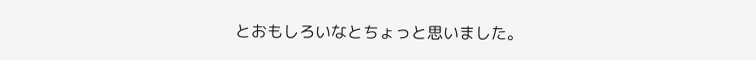とおもしろいなとちょっと思いました。